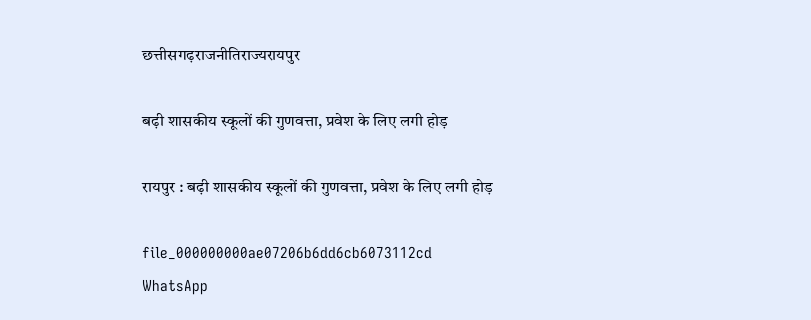छत्तीसगढ़राजनीतिराज्यरायपुर

बढ़ी शासकीय स्कूलों की गुणवत्ता, प्रवेश के लिए लगी होड़

रायपुर : बढ़ी शासकीय स्कूलों की गुणवत्ता, प्रवेश के लिए लगी होड़

file_000000000ae07206b6dd6cb6073112cd
WhatsApp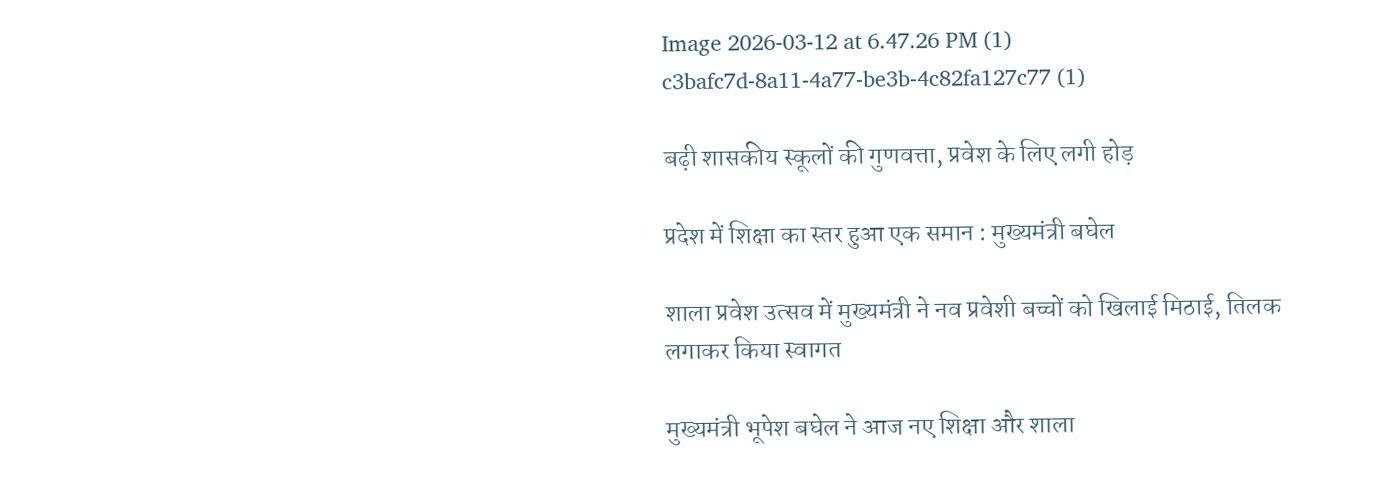Image 2026-03-12 at 6.47.26 PM (1)
c3bafc7d-8a11-4a77-be3b-4c82fa127c77 (1)

बढ़ी शासकीय स्कूलों की गुणवत्ता, प्रवेश के लिए लगी होड़

प्रदेश में शिक्षा का स्तर हुआ एक समान : मुख्यमंत्री बघेल

शाला प्रवेश उत्सव में मुख्यमंत्री ने नव प्रवेशी बच्चों को खिलाई मिठाई, तिलक लगाकर किया स्वागत

मुख्यमंत्री भूपेश बघेल ने आज नए शिक्षा और शाला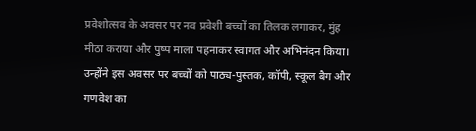प्रवेशोत्सव के अवसर पर नव प्रवेशी बच्चों का तिलक लगाकर, मुंह मीठा कराया और पुष्प माला पहनाकर स्वागत और अभिनंदन किया। उन्होंने इस अवसर पर बच्चों को पाठ्य-पुस्तक, कॉपी, स्कूल बैग और गणवेश का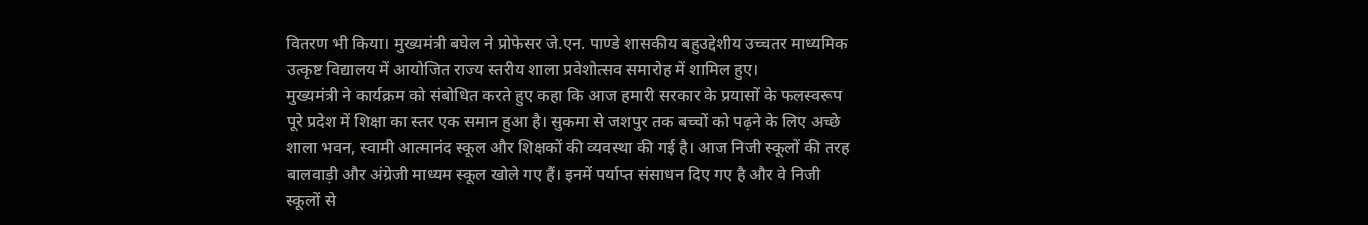वितरण भी किया। मुख्यमंत्री बघेल ने प्रोफेसर जे.एन. पाण्डे शासकीय बहुउद्देशीय उच्चतर माध्यमिक उत्कृष्ट विद्यालय में आयोजित राज्य स्तरीय शाला प्रवेशोत्सव समारोह में शामिल हुए।
मुख्यमंत्री ने कार्यक्रम को संबोधित करते हुए कहा कि आज हमारी सरकार के प्रयासों के फलस्वरूप पूरे प्रदेश में शिक्षा का स्तर एक समान हुआ है। सुकमा से जशपुर तक बच्चों को पढ़ने के लिए अच्छे शाला भवन, स्वामी आत्मानंद स्कूल और शिक्षकों की व्यवस्था की गई है। आज निजी स्कूलों की तरह बालवाड़ी और अंग्रेजी माध्यम स्कूल खोले गए हैं। इनमें पर्याप्त संसाधन दिए गए है और वे निजी स्कूलों से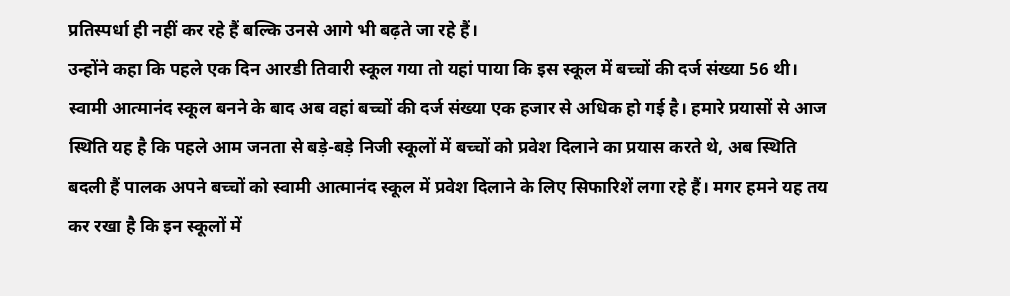प्रतिस्पर्धा ही नहीं कर रहे हैं बल्कि उनसे आगे भी बढ़ते जा रहे हैं।
उन्होंने कहा कि पहले एक दिन आरडी तिवारी स्कूल गया तो यहां पाया कि इस स्कूल में बच्चों की दर्ज संख्या 56 थी। स्वामी आत्मानंद स्कूल बनने के बाद अब वहां बच्चों की दर्ज संख्या एक हजार से अधिक हो गई है। हमारे प्रयासों से आज स्थिति यह है कि पहले आम जनता से बड़े-बड़े निजी स्कूलों में बच्चों को प्रवेश दिलाने का प्रयास करते थे, अब स्थिति बदली हैं पालक अपने बच्चों को स्वामी आत्मानंद स्कूल में प्रवेश दिलाने के लिए सिफारिशें लगा रहे हैं। मगर हमने यह तय कर रखा है कि इन स्कूलों में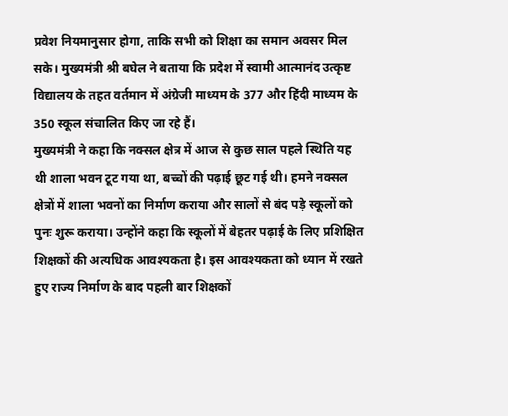प्रवेश नियमानुसार होगा, ताकि सभी को शिक्षा का समान अवसर मिल सके। मुख्यमंत्री श्री बघेल ने बताया कि प्रदेश में स्वामी आत्मानंद उत्कृष्ट विद्यालय के तहत वर्तमान में अंग्रेजी माध्यम के 377 और हिंदी माध्यम के 350 स्कूल संचालित किए जा रहे हैं।
मुख्यमंत्री ने कहा कि नक्सल क्षेत्र में आज से कुछ साल पहले स्थिति यह थी शाला भवन टूट गया था, बच्चों की पढ़ाई छूट गई थी। हमने नक्सल क्षेत्रों में शाला भवनों का निर्माण कराया और सालों से बंद पड़े स्कूलों को पुनः शुरू कराया। उन्होंने कहा कि स्कूलों में बेहतर पढ़ाई के लिए प्रशिक्षित शिक्षकों की अत्यधिक आवश्यकता है। इस आवश्यकता को ध्यान में रखते हुए राज्य निर्माण के बाद पहली बार शिक्षकों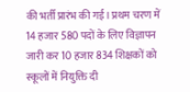की भर्ती प्रारंभ की गई। प्रथम चरण में 14 हजार 580 पदों के लिए विज्ञापन जारी कर 10 हजार 834 शिक्षकों को स्कूलों में नियुक्ति दी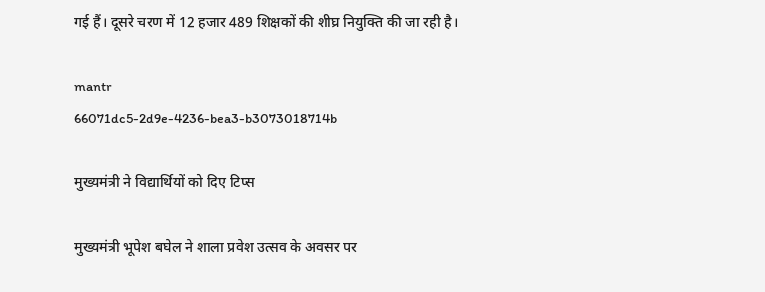गई हैं। दूसरे चरण में 12 हजार 489 शिक्षकों की शीघ्र नियुक्ति की जा रही है।

mantr
66071dc5-2d9e-4236-bea3-b3073018714b

मुख्यमंत्री ने विद्यार्थियों को दिए टिप्स

मुख्यमंत्री भूपेश बघेल ने शाला प्रवेश उत्सव के अवसर पर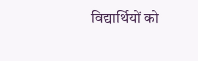विद्यार्थियों को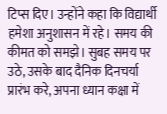टिप्स दिए। उन्होंने कहा कि विद्यार्थी हमेशा अनुशासन में रहे। समय की कीमत को समझे। सुबह समय पर उठे, उसके बाद दैनिक दिनचर्या प्रारंभ करे, अपना ध्यान कक्षा में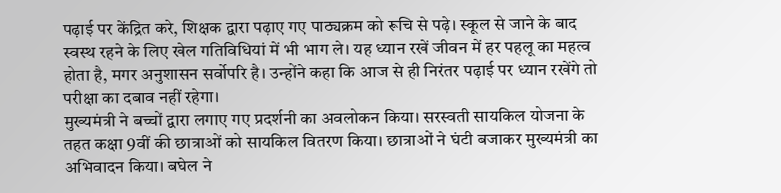पढ़ाई पर केंद्रित करे, शिक्षक द्वारा पढ़ाए गए पाठ्यक्रम को रूचि से पढ़े। स्कूल से जाने के बाद स्वस्थ रहने के लिए खेल गतिविधियां में भी भाग ले। यह ध्यान रखें जीवन में हर पहलू का महत्व होता है, मगर अनुशासन सर्वोपरि है। उन्होंने कहा कि आज से ही निरंतर पढ़ाई पर ध्यान रखेंगे तो परीक्षा का दबाव नहीं रहेगा।
मुख्यमंत्री ने बच्चों द्वारा लगाए गए प्रदर्शनी का अवलोकन किया। सरस्वती सायकिल योजना के तहत कक्षा 9वीं की छात्राओं को सायकिल वितरण किया। छात्राओं ने घंटी बजाकर मुख्यमंत्री का अभिवादन किया। बघेल ने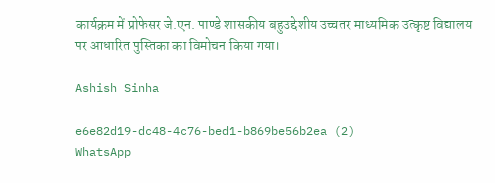कार्यक्रम में प्रोफेसर जे.एन. पाण्डे शासकीय बहुउद्देशीय उच्चतर माध्यमिक उत्कृष्ट विद्यालय पर आधारित पुस्तिका का विमोचन किया गया।

Ashish Sinha

e6e82d19-dc48-4c76-bed1-b869be56b2ea (2)
WhatsApp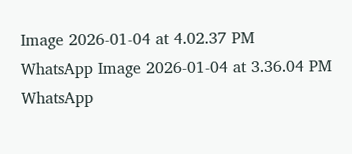Image 2026-01-04 at 4.02.37 PM
WhatsApp Image 2026-01-04 at 3.36.04 PM
WhatsApp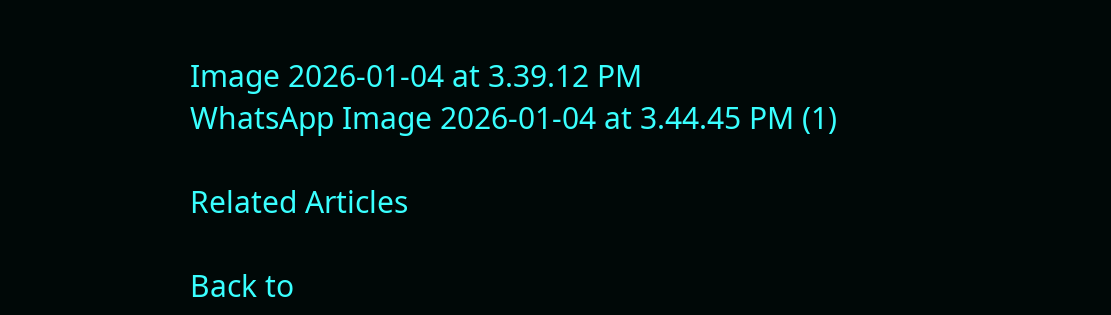Image 2026-01-04 at 3.39.12 PM
WhatsApp Image 2026-01-04 at 3.44.45 PM (1)

Related Articles

Back to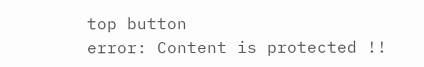top button
error: Content is protected !!